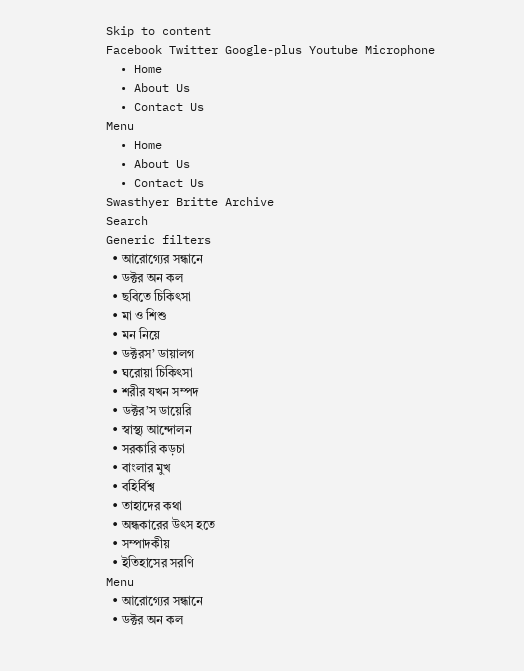Skip to content
Facebook Twitter Google-plus Youtube Microphone
  • Home
  • About Us
  • Contact Us
Menu
  • Home
  • About Us
  • Contact Us
Swasthyer Britte Archive
Search
Generic filters
  • আরোগ্যের সন্ধানে
  • ডক্টর অন কল
  • ছবিতে চিকিৎসা
  • মা ও শিশু
  • মন নিয়ে
  • ডক্টরস’ ডায়ালগ
  • ঘরোয়া চিকিৎসা
  • শরীর যখন সম্পদ
  • ডক্টর’স ডায়েরি
  • স্বাস্থ্য আন্দোলন
  • সরকারি কড়চা
  • বাংলার মুখ
  • বহির্বিশ্ব
  • তাহাদের কথা
  • অন্ধকারের উৎস হতে
  • সম্পাদকীয়
  • ইতিহাসের সরণি
Menu
  • আরোগ্যের সন্ধানে
  • ডক্টর অন কল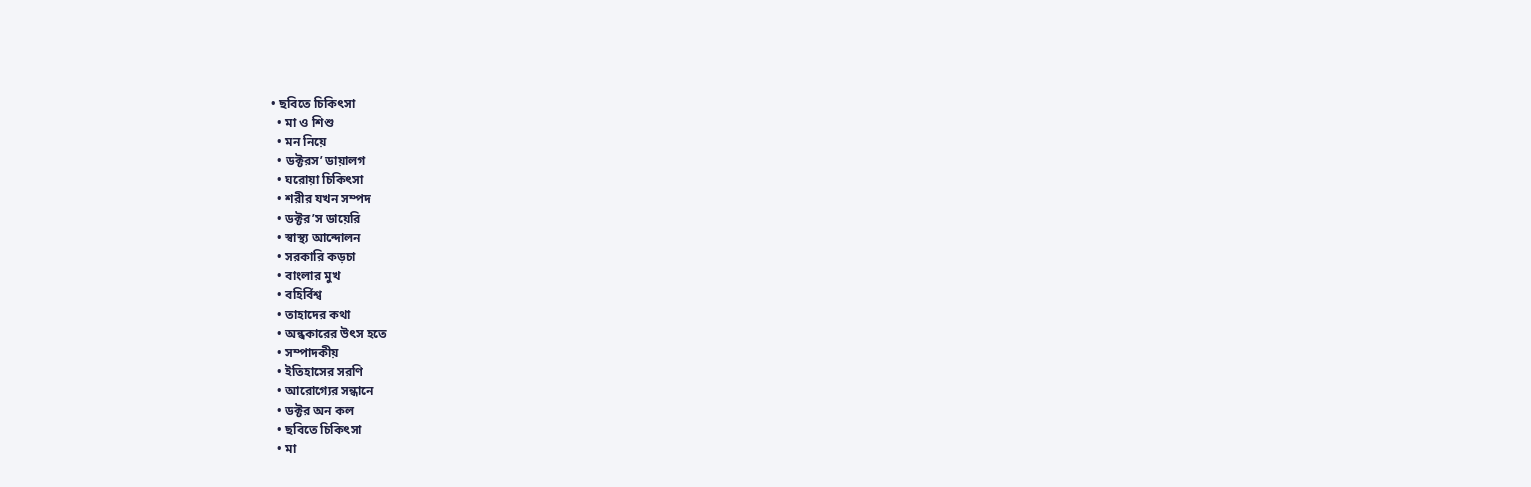• ছবিতে চিকিৎসা
  • মা ও শিশু
  • মন নিয়ে
  • ডক্টরস’ ডায়ালগ
  • ঘরোয়া চিকিৎসা
  • শরীর যখন সম্পদ
  • ডক্টর’স ডায়েরি
  • স্বাস্থ্য আন্দোলন
  • সরকারি কড়চা
  • বাংলার মুখ
  • বহির্বিশ্ব
  • তাহাদের কথা
  • অন্ধকারের উৎস হতে
  • সম্পাদকীয়
  • ইতিহাসের সরণি
  • আরোগ্যের সন্ধানে
  • ডক্টর অন কল
  • ছবিতে চিকিৎসা
  • মা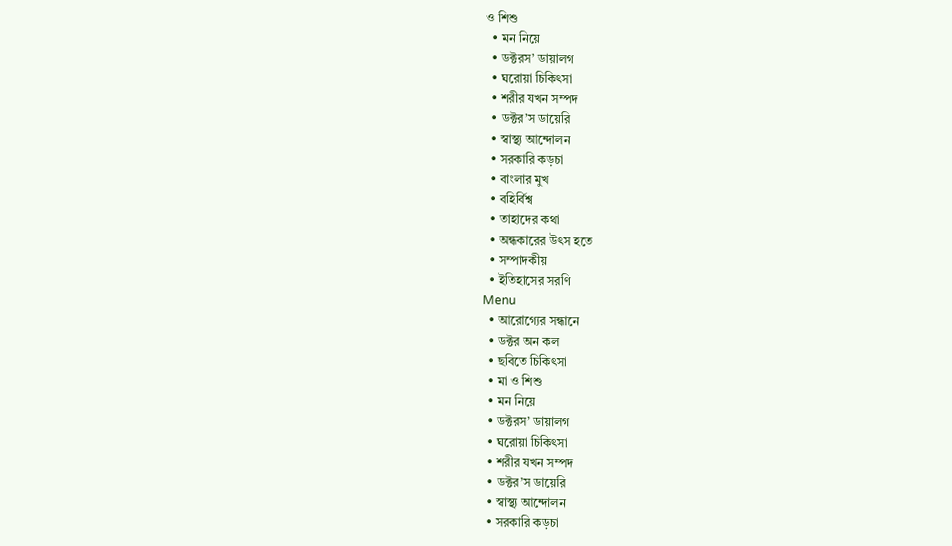ও শিশু
  • মন নিয়ে
  • ডক্টরস’ ডায়ালগ
  • ঘরোয়া চিকিৎসা
  • শরীর যখন সম্পদ
  • ডক্টর’স ডায়েরি
  • স্বাস্থ্য আন্দোলন
  • সরকারি কড়চা
  • বাংলার মুখ
  • বহির্বিশ্ব
  • তাহাদের কথা
  • অন্ধকারের উৎস হতে
  • সম্পাদকীয়
  • ইতিহাসের সরণি
Menu
  • আরোগ্যের সন্ধানে
  • ডক্টর অন কল
  • ছবিতে চিকিৎসা
  • মা ও শিশু
  • মন নিয়ে
  • ডক্টরস’ ডায়ালগ
  • ঘরোয়া চিকিৎসা
  • শরীর যখন সম্পদ
  • ডক্টর’স ডায়েরি
  • স্বাস্থ্য আন্দোলন
  • সরকারি কড়চা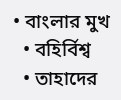• বাংলার মুখ
  • বহির্বিশ্ব
  • তাহাদের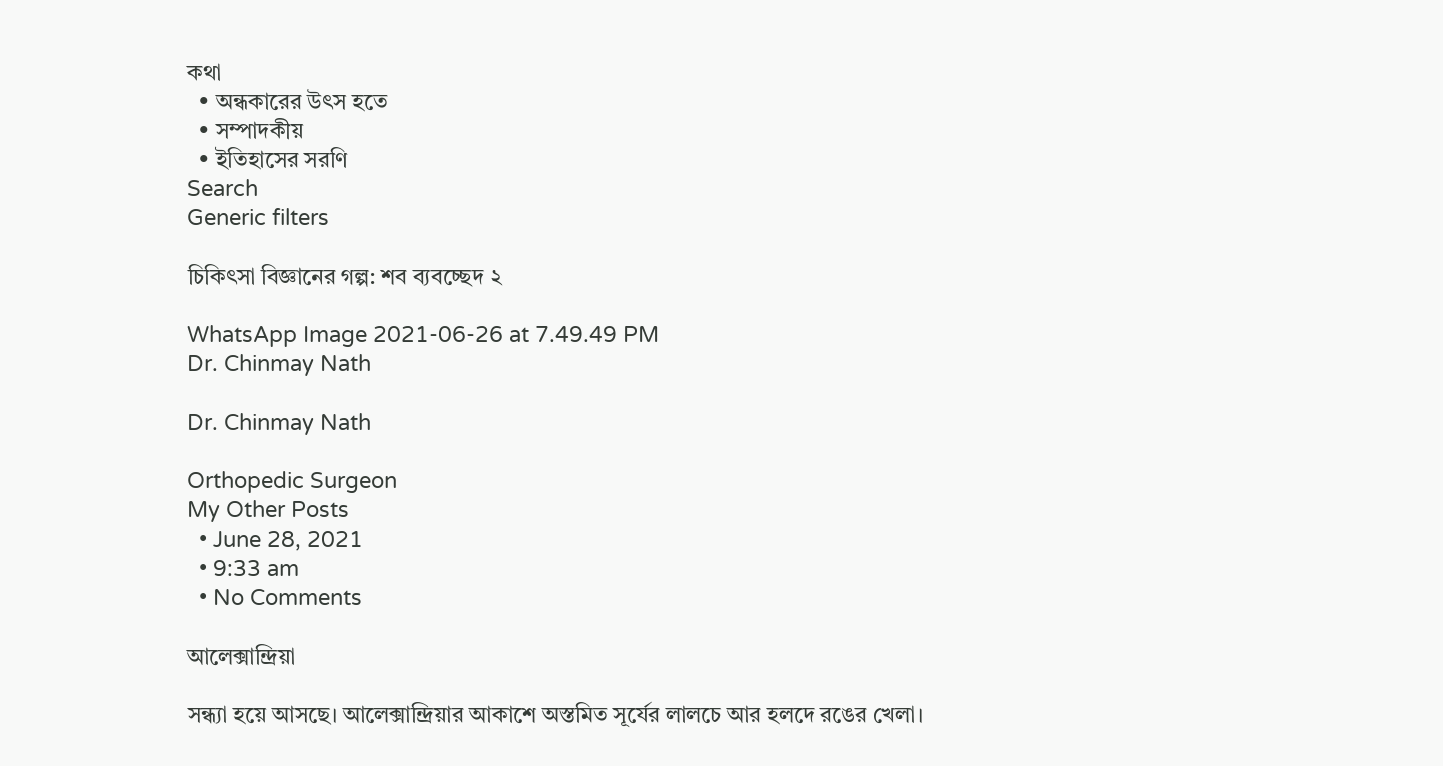কথা
  • অন্ধকারের উৎস হতে
  • সম্পাদকীয়
  • ইতিহাসের সরণি
Search
Generic filters

চিকিৎসা বিজ্ঞানের গল্প: শব ব্যবচ্ছেদ ২

WhatsApp Image 2021-06-26 at 7.49.49 PM
Dr. Chinmay Nath

Dr. Chinmay Nath

Orthopedic Surgeon
My Other Posts
  • June 28, 2021
  • 9:33 am
  • No Comments

আলেক্সান্দ্রিয়া

সন্ধ্যা হয়ে আসছে। আলেক্সান্দ্রিয়ার আকাশে অস্তমিত সূর্যের লালচে আর হলদে রঙের খেলা।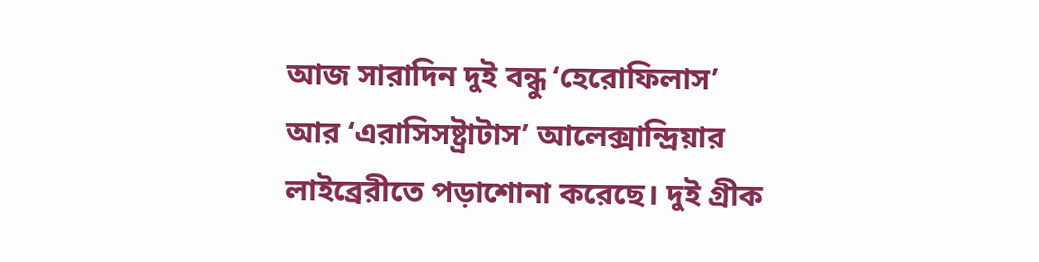আজ সারাদিন দুই বন্ধু ‘হেরোফিলাস’ আর ‘এরাসিসষ্ট্রাটাস’ আলেক্সান্দ্রিয়ার লাইব্রেরীতে পড়াশোনা করেছে। দুই গ্রীক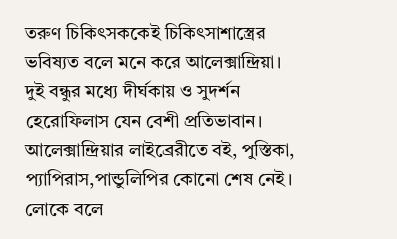তরুণ চিকিৎসককেই চিকিৎসাশাস্ত্রের ভবিষ্যত বলে মনে করে আলেক্সান্দ্রিয়া। দুই বন্ধুর মধ্যে দীর্ঘকায় ও সুদর্শন হেরোফিলাস যেন বেশী প্রতিভাবান। আলেক্সান্দ্রিয়ার লাইব্রেরীতে বই, পুস্তিকা, প্যাপিরাস,পান্ডুলিপির কোনো শেষ নেই। লোকে বলে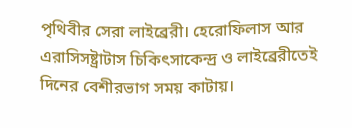পৃথিবীর সেরা লাইব্রেরী। হেরোফিলাস আর এরাসিসষ্ট্রাটাস চিকিৎসাকেন্দ্র ও লাইব্রেরীতেই দিনের বেশীরভাগ সময় কাটায়।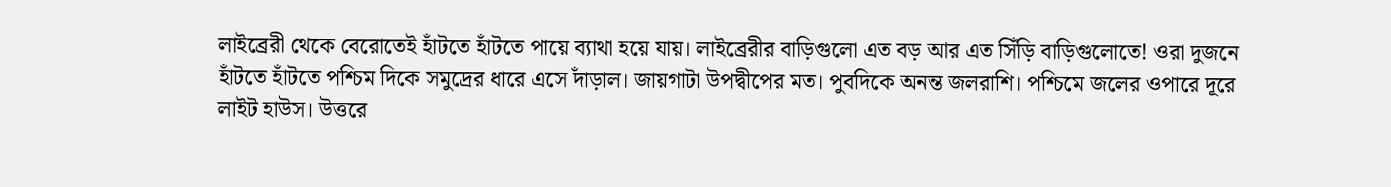লাইব্রেরী থেকে বেরোতেই হাঁটতে হাঁটতে পায়ে ব্যাথা হয়ে যায়। লাইব্রেরীর বাড়িগুলো এত বড় আর এত সিঁড়ি বাড়িগুলোতে! ওরা দুজনে হাঁটতে হাঁটতে পশ্চিম দিকে সমুদ্রের ধারে এসে দাঁড়াল। জায়গাটা উপদ্বীপের মত। পুবদিকে অনন্ত জলরাশি। পশ্চিমে জলের ওপারে দূরে লাইট হাউস। উত্তরে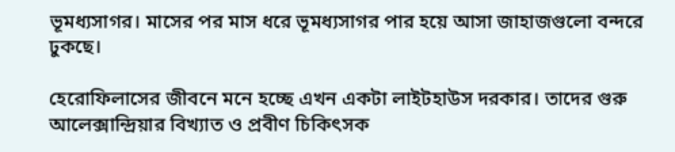ভূমধ্যসাগর। মাসের পর মাস ধরে ভূমধ্যসাগর পার হয়ে আসা জাহাজগুলো বন্দরে ঢুকছে।

হেরোফিলাসের জীবনে মনে হচ্ছে এখন একটা লাইটহাউস দরকার। তাদের গুরু আলেক্সান্দ্রিয়ার বিখ্যাত ও প্রবীণ চিকিৎসক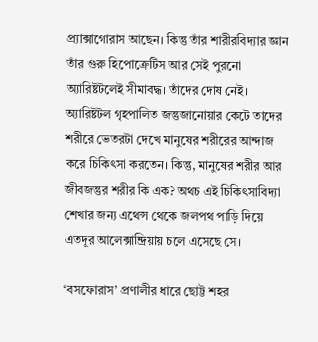প্র্যাক্সাগোরাস আছেন। কিন্তু তাঁর শারীরবিদ্যার জ্ঞান তাঁর গুরু হিপোক্রেটিস আর সেই পুরনো অ্যারিষ্টটলেই সীমাবদ্ধ। তাঁদের দোষ নেই। অ্যারিষ্টটল গৃহপালিত জন্তুজানোয়ার কেটে তাদের শরীরে ভেতরটা দেখে মানুষের শরীরের আন্দাজ করে চিকিৎসা করতেন। কিন্তু, মানুষের শরীর আর জীবজন্তুর শরীর কি এক? অথচ এই চিকিৎসাবিদ্যা শেখার জন্য এথেন্স থেকে জলপথ পাড়ি দিয়ে এতদূর আলেক্সান্দ্রিয়ায় চলে এসেছে সে।

‘বসফোরাস’ প্রণালীর ধারে ছোট্ট শহর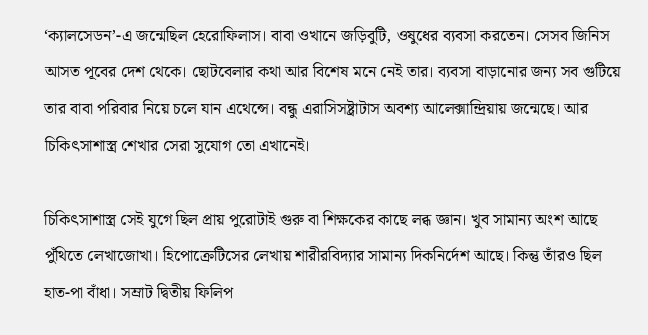‘ক্যালসেডন’-এ জন্মেছিল হেরোফিলাস। বাবা ওখানে জড়িবুটি, ওষুধের ব্যবসা করতেন। সেসব জিনিস আসত পূবের দেশ থেকে। ছোটবেলার কথা আর বিশেষ মনে নেই তার। ব্যবসা বাড়ানোর জন্য সব গুটিয়ে তার বাবা পরিবার নিয়ে চলে যান এথেন্সে। বন্ধু এরাসিসষ্ট্রাটাস অবশ্য আলেক্সান্দ্রিয়ায় জন্মেছে। আর চিকিৎসাশাস্ত্র শেখার সেরা সুযোগ তো এখানেই।

চিকিৎসাশাস্ত্র সেই যুগে ছিল প্রায় পুরোটাই গুরু বা শিক্ষকের কাছে লব্ধ জ্ঞান। খুব সামান্য অংশ আছে পুঁথিতে লেখাজোখা। হিপোক্রেটিসের লেখায় শারীরবিদ্যার সামান্য দিকনির্দেশ আছে। কিন্তু তাঁরও ছিল হাত-পা বাঁধা। সম্রাট দ্বিতীয় ফিলিপ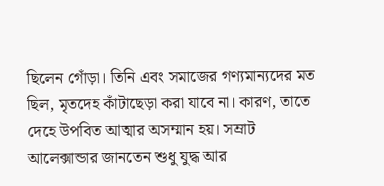ছিলেন গোঁড়া। তিনি এবং সমাজের গণ্যমান্যদের মত ছিল, মৃতদেহ কাঁটাছেড়া করা যাবে না। কারণ, তাতে দেহে উপবিত আত্মার অসম্মান হয়। সম্রাট আলেক্সান্ডার জানতেন শুধু যুদ্ধ আর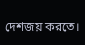দেশজয় করতে।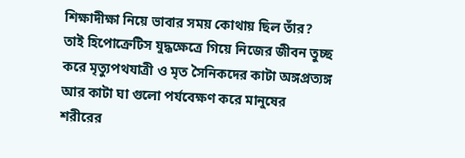শিক্ষাদীক্ষা নিয়ে ভাবার সময় কোথায় ছিল তাঁর?
তাই হিপোক্রেটিস যুদ্ধক্ষেত্রে গিয়ে নিজের জীবন তুচ্ছ করে মৃত্যুপথযাত্রী ও মৃত সৈনিকদের কাটা অঙ্গপ্রত্যঙ্গ আর কাটা ঘা গুলো পর্যবেক্ষণ করে মানুষের শরীরের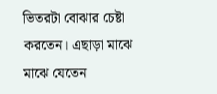ভিতরটা বোঝার চেষ্টা করতেন। এছাড়া মাঝে মাঝে যেতেন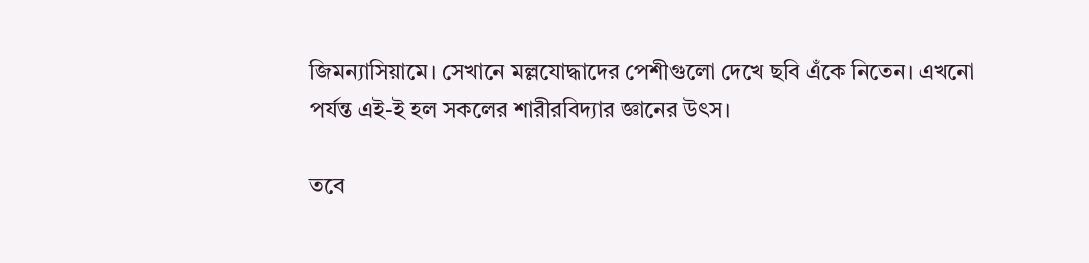জিমন‌্যাসিয়ামে। সেখানে মল্লযোদ্ধাদের পেশীগুলো দেখে ছবি এঁকে নিতেন। এখনো পর্যন্ত এই-ই হল সকলের শারীরবিদ্যার জ্ঞানের উৎস।

তবে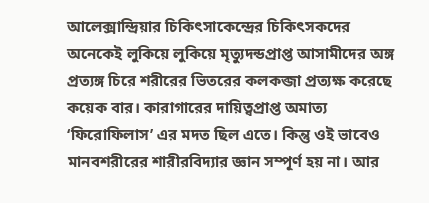আলেক্সান্দ্রিয়ার চিকিৎসাকেন্দ্রের চিকিৎসকদের অনেকেই লুকিয়ে লুকিয়ে মৃত্যুদন্ডপ্রাপ্ত আসামীদের অঙ্গ প্রত্যঙ্গ চিরে শরীরের ভিতরের কলকব্জা প্রত্যক্ষ করেছে কয়েক বার। কারাগারের দায়িত্বপ্রাপ্ত অমাত্য ‘ফিরোফিলাস’ এর মদত ছিল এতে। কিন্তু ওই ভাবেও মানবশরীরের শারীরবিদ্যার জ্ঞান সম্পূর্ণ হয় না। আর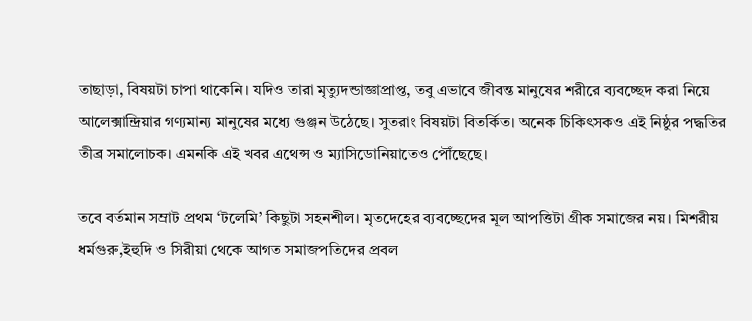তাছাড়া, বিষয়টা চাপা থাকেনি। যদিও তারা মৃত্যুদন্ডাজ্ঞাপ্রাপ্ত, তবু এভাবে জীবন্ত মানুষের শরীরে ব্যবচ্ছেদ করা নিয়ে আলেক্সান্দ্রিয়ার গণ্যমান্য মানুষের মধ্যে গুঞ্জন উঠেছে। সুতরাং বিষয়টা বিতর্কিত। অনেক চিকিৎসকও এই নিষ্ঠুর পদ্ধতির তীব্র সমালোচক। এমনকি এই খবর এথেন্স ও ম্যাসিডোনিয়াতেও পৌঁছেছে।

তবে বর্তমান সম্রাট প্রথম ‘টলেমি’ কিছুটা সহনশীল। মৃতদেহের ব্যবচ্ছেদের মূল আপত্তিটা গ্রীক সমাজের নয়। মিশরীয় ধর্মগুরু,ইহুদি ও সিরীয়া থেকে আগত সমাজপতিদের প্রবল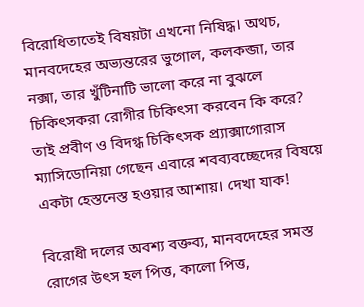বিরোধিতাতেই বিষয়টা এখনো নিষিদ্ধ। অথচ, মানবদেহের অভ্যন্তরের ভুগোল, কলকব্জা, তার নক্সা, তার খুঁটিনাটি ভালো করে না বুঝলে চিকিৎসকরা রোগীর চিকিৎসা করবেন কি করে? তাই প্রবীণ ও বিদগ্ধ চিকিৎসক প্র্যাক্সাগোরাস ম্যাসিডোনিয়া গেছেন এবারে শবব্যবচ্ছেদের বিষয়ে একটা হেস্তনেস্ত হওয়ার আশায়। দেখা যাক!

বিরোধী দলের অবশ্য বক্তব্য, মানবদেহের সমস্ত রোগের উৎস হল পিত্ত, কালো পিত্ত,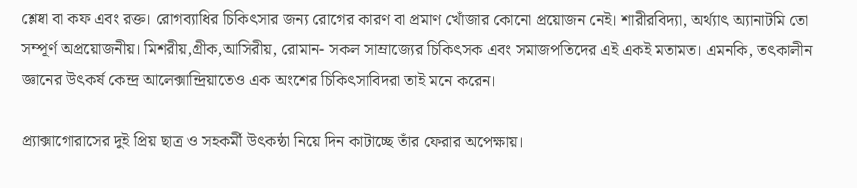শ্লেষ্বা বা কফ এবং রক্ত। রোগব্যাধির চিকিৎসার জন্য রোগের কারণ বা প্রমাণ খোঁজার কোনো প্রয়োজন নেই। শারীরবিদ্যা, অর্থ্যাৎ অ্যানাটমি তো সম্পূর্ণ অপ্রয়োজনীয়। মিশরীয়,গ্রীক,আসিরীয়, রোমান- সকল সাম্রাজ্যের চিকিৎসক এবং সমাজপতিদের এই একই মতামত। এমনকি, তৎকালীন জ্ঞানের উৎকর্ষ কেন্দ্র আলেক্সান্দ্রিয়াতেও এক অংশের চিকিৎসাবিদরা তাই মনে করেন।

প্র্যাক্সাগোরাসের দুই প্রিয় ছাত্র ও সহকর্মী উৎকন্ঠা নিয়ে দিন কাটাচ্ছে তাঁর ফেরার অপেক্ষায়।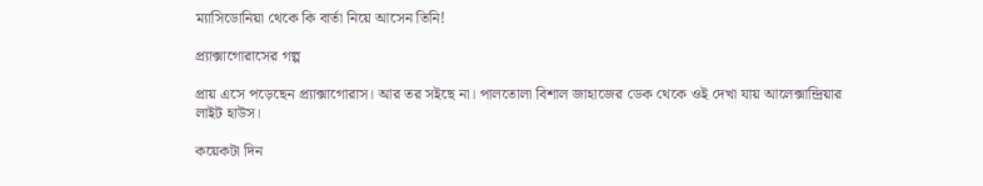ম্যাসিডোনিয়া থেকে কি বার্তা নিয়ে আসেন তিনি!

প্র্যাক্সাগোরাসের গল্প

প্রায় এসে পড়েছেন প্র্যাক্সাগোরাস। আর তর সইছে না। পালতোলা বিশাল জাহাজের ডেক থেকে ওই দেখা যায় আলেক্সান্দ্রিয়ার লাইট হাউস।

কয়েকটা দিন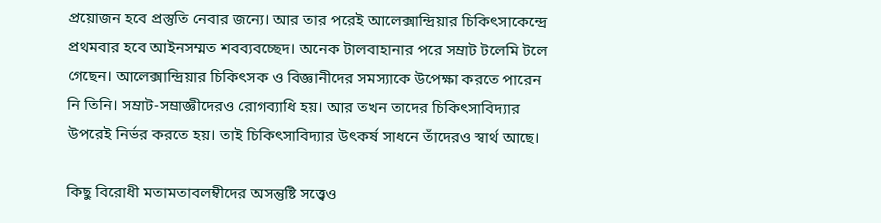প্রয়োজন হবে প্রস্তুতি নেবার জন্যে। আর তার পরেই আলেক্সান্দ্রিয়ার চিকিৎসাকেন্দ্রে প্রথমবার হবে আইনসম্মত শবব্যবচ্ছেদ। অনেক টালবাহানার পরে সম্রাট টলেমি টলে গেছেন। আলেক্সান্দ্রিয়ার চিকিৎসক ও বিজ্ঞানীদের সমস্যাকে উপেক্ষা করতে পারেন নি তিনি। সম্রাট-সম্রাজ্ঞীদেরও রোগব্যাধি হয়। আর তখন তাদের চিকিৎসাবিদ্যার উপরেই নির্ভর করতে হয়। তাই চিকিৎসাবিদ্যার উৎকর্ষ সাধনে তাঁদেরও স্বার্থ আছে।

কিছু বিরোধী মতামতাবলম্বীদের অসন্তুষ্টি সত্ত্বেও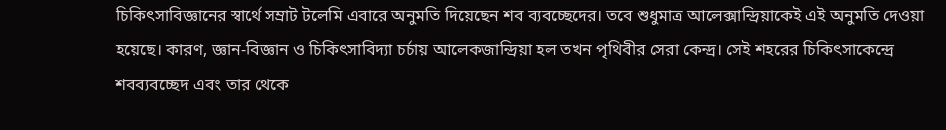চিকিৎসাবিজ্ঞানের স্বার্থে সম্রাট টলেমি এবারে অনুমতি দিয়েছেন শব ব্যবচ্ছেদের। তবে শুধুমাত্র আলেক্সান্দ্রিয়াকেই এই অনুমতি দেওয়া হয়েছে। কারণ, জ্ঞান-বিজ্ঞান ও চিকিৎসাবিদ্যা চর্চায় আলেকজান্দ্রিয়া হল তখন পৃথিবীর সেরা কেন্দ্র। সেই শহরের চিকিৎসাকেন্দ্রে শবব্যবচ্ছেদ এবং তার থেকে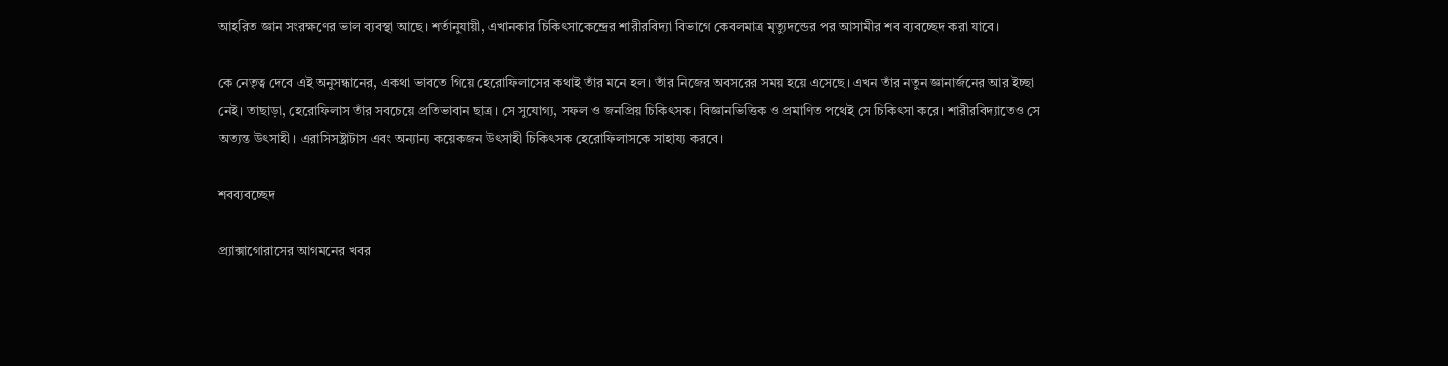আহরিত জ্ঞান সংরক্ষণের ভাল ব্যবস্থা আছে। শর্তানুযায়ী, এখানকার চিকিৎসাকেন্দ্রের শারীরবিদ্যা বিভাগে কেবলমাত্র মৃত্যুদন্ডের পর আসামীর শব ব্যবচ্ছেদ করা যাবে।

কে নেতৃত্ব দেবে এই অনুসন্ধানের, একথা ভাবতে গিয়ে হেরোফিলাসের কথাই তাঁর মনে হল। তাঁর নিজের অবসরের সময় হয়ে এসেছে। এখন তাঁর নতুন জ্ঞানার্জনের আর ইচ্ছা নেই। তাছাড়া, হেরোফিলাস তাঁর সবচেয়ে প্রতিভাবান ছাত্র। সে সুযোগ্য, সফল ও জনপ্রিয় চিকিৎসক। বিজ্ঞানভিত্তিক ও প্রমাণিত পথেই সে চিকিৎসা করে। শারীরবিদ্যাতেও সে অত্যন্ত উৎসাহী। এরাসিসষ্ট্রাটাস এবং অন্যান্য কয়েকজন উৎসাহী চিকিৎসক হেরোফিলাসকে সাহায্য করবে।

শবব্যবচ্ছেদ

প্র্যাক্সাগোরাসের আগমনের খবর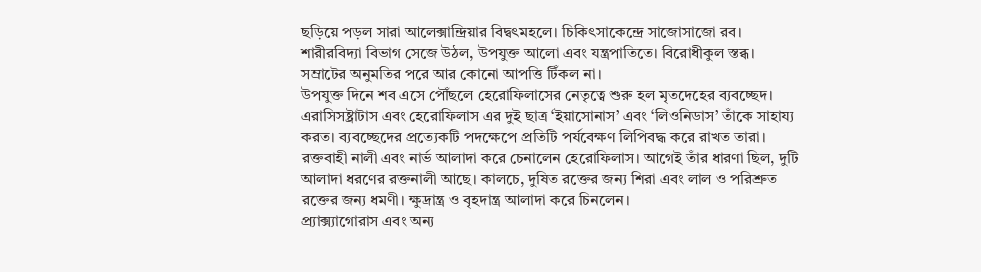ছড়িয়ে পড়ল সারা আলেক্সান্দ্রিয়ার বিদ্বৎমহলে। চিকিৎসাকেন্দ্রে সাজোসাজো রব। শারীরবিদ্যা বিভাগ সেজে উঠল, উপযুক্ত আলো এবং যন্ত্রপাতিতে। বিরোধীকুল স্তব্ধ। সম্রাটের অনুমতির পরে আর কোনো আপত্তি টিঁকল না।
উপযুক্ত দিনে শব এসে পৌঁছলে হেরোফিলাসের নেতৃত্বে শুরু হল মৃতদেহের ব্যবচ্ছেদ। এরাসিসষ্ট্রাটাস এবং হেরোফিলাস এর দুই ছাত্র ‘ইয়াসোনাস’ এবং ‘লিওনিডাস’ তাঁকে সাহায্য করত। ব্যবচ্ছেদের প্রত্যেকটি পদক্ষেপে প্রতিটি পর্যবেক্ষণ লিপিবদ্ধ করে রাখত তারা। রক্তবাহী নালী এবং নার্ভ আলাদা করে চেনালেন হেরোফিলাস। আগেই তাঁর ধারণা ছিল, দুটি আলাদা ধরণের রক্তনালী আছে। কালচে, দুষিত রক্তের জন্য শিরা এবং লাল ও পরিশ্রুত রক্তের জন্য ধমণী। ক্ষুদ্রান্ত্র ও বৃহদান্ত্র আলাদা করে চিনলেন।
প্র্যাক্স্যাগোরাস এবং অন্য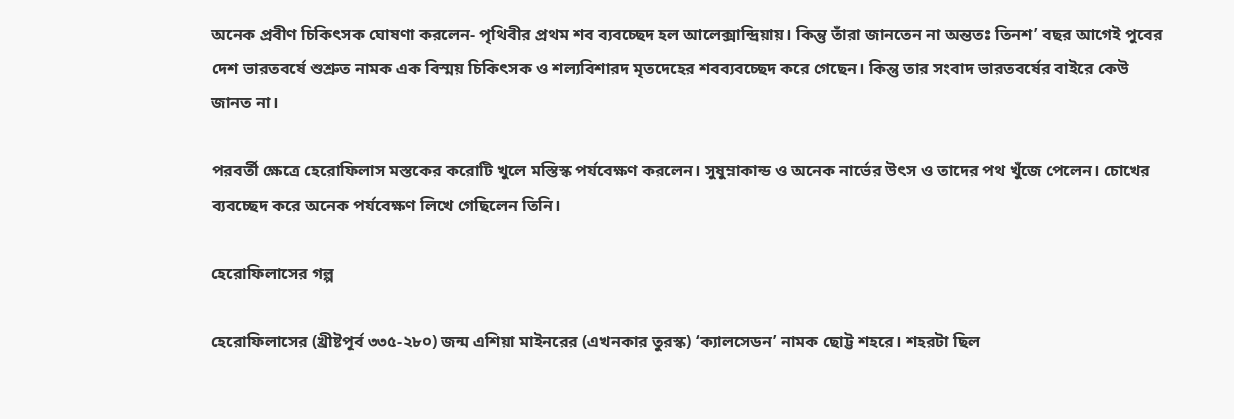অনেক প্রবীণ চিকিৎসক ঘোষণা করলেন- পৃথিবীর প্রথম শব ব্যবচ্ছেদ হল আলেক্সান্দ্রিয়ায়। কিন্তু তাঁরা জানতেন না অন্ততঃ তিনশ’ বছর আগেই পুবের দেশ ভারতবর্ষে শুশ্রুত নামক এক বিস্ময় চিকিৎসক ও শল্যবিশারদ মৃতদেহের শবব্যবচ্ছেদ করে গেছেন। কিন্তু তার সংবাদ ভারতবর্ষের বাইরে কেউ জানত না।

পরবর্তী ক্ষেত্রে হেরোফিলাস মস্তকের করোটি খুলে মস্তিস্ক পর্যবেক্ষণ করলেন। সুষুম্নাকান্ড ও অনেক নার্ভের উৎস ও তাদের পথ খুঁজে পেলেন। চোখের ব্যবচ্ছেদ করে অনেক পর্যবেক্ষণ লিখে গেছিলেন তিনি।

হেরোফিলাসের গল্প

হেরোফিলাসের (খ্রীষ্টপূর্ব ৩৩৫-২৮০) জন্ম এশিয়া মাইনরের (এখনকার তুরস্ক) ‘ক্যালসেডন’ নামক ছোট্ট শহরে। শহরটা ছিল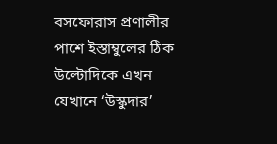বসফোরাস প্রণালীর পাশে ইস্তাম্বুলের ঠিক উল্টোদিকে এখন যেখানে ‘উস্কুদার’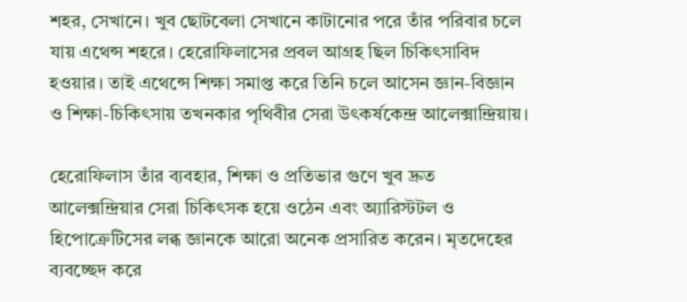শহর, সেখানে। খুব ছোটবেলা সেখানে কাটানোর পরে তাঁর পরিবার চলে যায় এথেন্স শহরে। হেরোফিলাসের প্রবল আগ্রহ ছিল চিকিৎসাবিদ হওয়ার। তাই এথেন্সে শিক্ষা সমাপ্ত করে তিনি চলে আসেন জ্ঞান-বিজ্ঞান ও শিক্ষা-চিকিৎসায় তখনকার পৃথিবীর সেরা উৎকর্ষকেন্দ্র আলেক্সান্দ্রিয়ায়।

হেরোফিলাস তাঁর ব্যবহার, শিক্ষা ও প্রতিভার গুণে খুব দ্রুত আলেক্সন্দ্রিয়ার সেরা চিকিৎসক হয়ে ওঠেন এবং অ্যারিস্টটল ও হিপোক্রেটিসের লব্ধ জ্ঞানকে আরো অনেক প্রসারিত করেন। মৃতদেহের ব্যবচ্ছেদ করে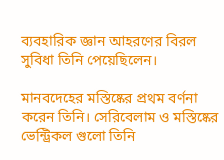ব্যবহারিক জ্ঞান আহরণের বিরল সুবিধা তিনি পেয়েছিলেন।

মানবদেহের মস্তিষ্কের প্রথম বর্ণনা করেন তিনি। সেরিবেলাম ও মস্তিষ্কের ভেন্ট্রিকল গুলো তিনি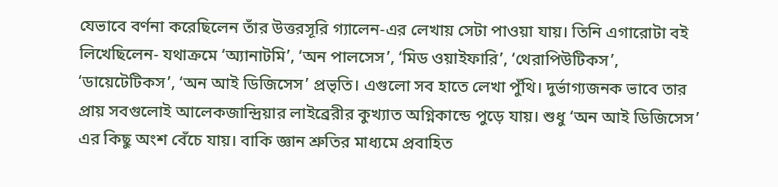যেভাবে বর্ণনা করেছিলেন তাঁর উত্তরসূরি গ্যালেন-এর লেখায় সেটা পাওয়া যায়। তিনি এগারোটা বই লিখেছিলেন- যথাক্রমে ‘অ্যানাটমি’, ‘অন পালসেস’, ‘মিড ওয়াইফারি’, ‘থেরাপিউটিকস’, ‘ডায়েটেটিকস’, ‘অন আই ডিজিসেস’ প্রভৃতি। এগুলো সব হাতে লেখা পুঁথি। দুর্ভাগ্যজনক ভাবে তার প্রায় সবগুলোই আলেকজান্দ্রিয়ার লাইব্রেরীর কুখ্যাত অগ্নিকান্ডে পুড়ে যায়। শুধু ‘অন আই ডিজিসেস’ এর কিছু অংশ বেঁচে যায়। বাকি জ্ঞান শ্রুতির মাধ্যমে প্রবাহিত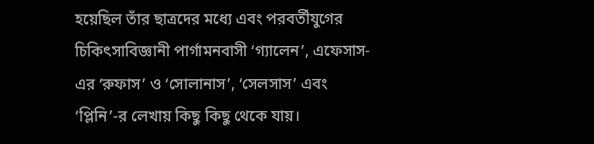হয়েছিল তাঁর ছাত্রদের মধ্যে এবং পরবর্তীযুগের চিকিৎসাবিজ্ঞানী পার্গামনবাসী ‘গ্যালেন’, এফেসাস-এর ‘রুফাস’ ও ‘সোলানাস’, ‘সেলসাস’ এবং ‘প্লিনি’-র লেখায় কিছু কিছু থেকে যায়।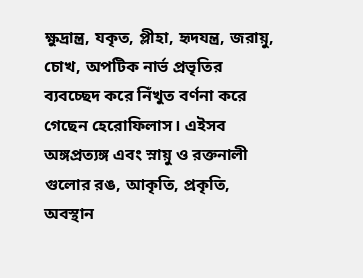ক্ষুদ্রান্ত্র, যকৃত, প্লীহা, হৃদযন্ত্র, জরায়ু, চোখ, অপটিক নার্ভ প্রভৃতির ব্যবচ্ছেদ করে নিঁখুত বর্ণনা করে গেছেন হেরোফিলাস। এইসব অঙ্গপ্রত্যঙ্গ এবং স্নায়ু ও রক্তনালী গুলোর রঙ, আকৃতি, প্রকৃতি, অবস্থান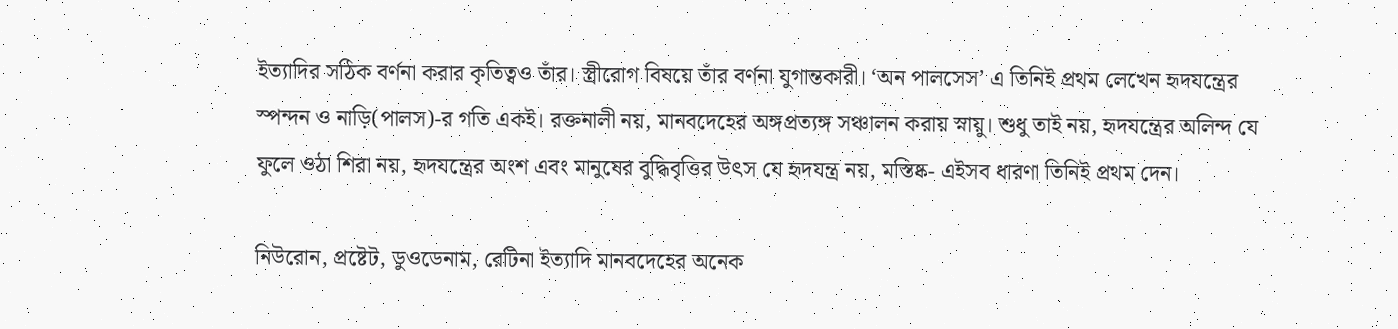ইত্যাদির সঠিক বর্ণনা করার কৃতিত্বও তাঁর। স্ত্রীরোগ বিষয়ে তাঁর বর্ণনা যুগান্তকারী। ‘অন পালসেস’ এ তিনিই প্রথম লেখেন হৃদযন্ত্রের স্পন্দন ও নাড়ি(পালস)-র গতি একই। রক্তনালী নয়, মানবদেহের অঙ্গপ্রত্যঙ্গ সঞ্চালন করায় স্নায়ু। শুধু তাই নয়, হৃদযন্ত্রের অলিন্দ যে ফুলে ওঠা শিরা নয়, হৃদযন্ত্রের অংশ এবং মানুষের বুদ্ধিবৃত্তির উৎস যে হৃদযন্ত্র নয়, মস্তিষ্ক- এইসব ধারণা তিনিই প্রথম দেন।

নিউরোন, প্রষ্টেট, ডুওডেনাম, রেটিনা ইত্যাদি মানবদেহের অনেক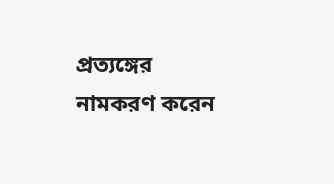প্রত্যঙ্গের নামকরণ করেন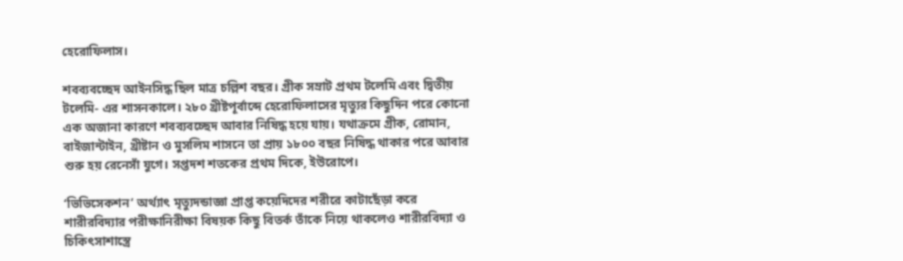হেরোফিলাস।

শবব্যবচ্ছেদ আইনসিদ্ধ ছিল মাত্র চল্লিশ বছর। গ্রীক সম্রাট প্রথম টলেমি এবং দ্বিতীয় টলেমি- এর শাসনকালে। ২৮০ খ্রীষ্টপূর্বাব্দে হেরোফিলাসের মৃত্যুর কিছুদিন পরে কোনো এক অজানা কারণে শবব্যবচ্ছেদ আবার নিষিদ্ধ হয়ে যায়। যথাক্রমে গ্রীক, রোমান, বাইজান্টাইন, খ্রীষ্টান ও মুসলিম শাসনে তা প্রায় ১৮০০ বছর নিষিদ্ধ থাকার পরে আবার শুরু হয় রেনেসাঁ যুগে। সপ্তদশ শতকের প্রথম দিকে, ইউরোপে।

‘ভিভিসেকশন’ অর্থ্যাৎ মৃত্যুদন্ডাজ্ঞা প্রাপ্ত কয়েদিদের শরীরে কাটাছেঁড়া করে শারীরবিদ্যার পরীক্ষানিরীক্ষা বিষয়ক কিছু বিতর্ক তাঁকে নিয়ে থাকলেও শারীরবিদ্যা ও চিকিৎসাশাস্ত্রে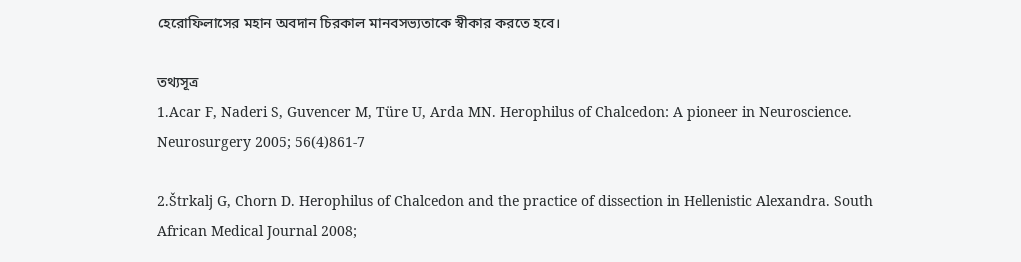হেরোফিলাসের মহান অবদান চিরকাল মানবসভ্যতাকে স্বীকার করতে হবে।

তথ্যসূত্র
1.Acar F, Naderi S, Guvencer M, Türe U, Arda MN. Herophilus of Chalcedon: A pioneer in Neuroscience. Neurosurgery 2005; 56(4)861-7

2.Štrkalj G, Chorn D. Herophilus of Chalcedon and the practice of dissection in Hellenistic Alexandra. South African Medical Journal 2008;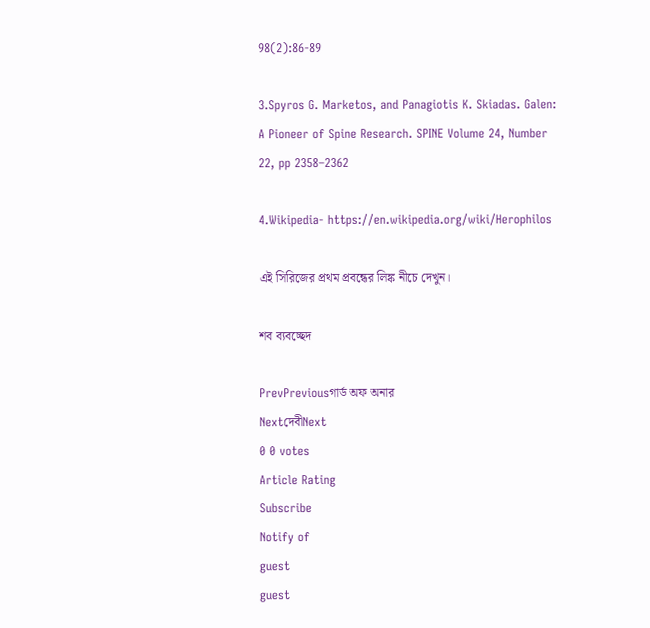98(2):86-89

3.Spyros G. Marketos, and Panagiotis K. Skiadas. Galen: A Pioneer of Spine Research. SPINE Volume 24, Number 22, pp 2358–2362

4.Wikipedia- https://en.wikipedia.org/wiki/Herophilos

এই সিরিজের প্রথম প্রবন্ধের লিঙ্ক নীচে দেখুন।

শব ব্যবচ্ছেদ

PrevPreviousগার্ড অফ অনার
NextদেবীNext
0 0 votes
Article Rating
Subscribe
Notify of
guest
guest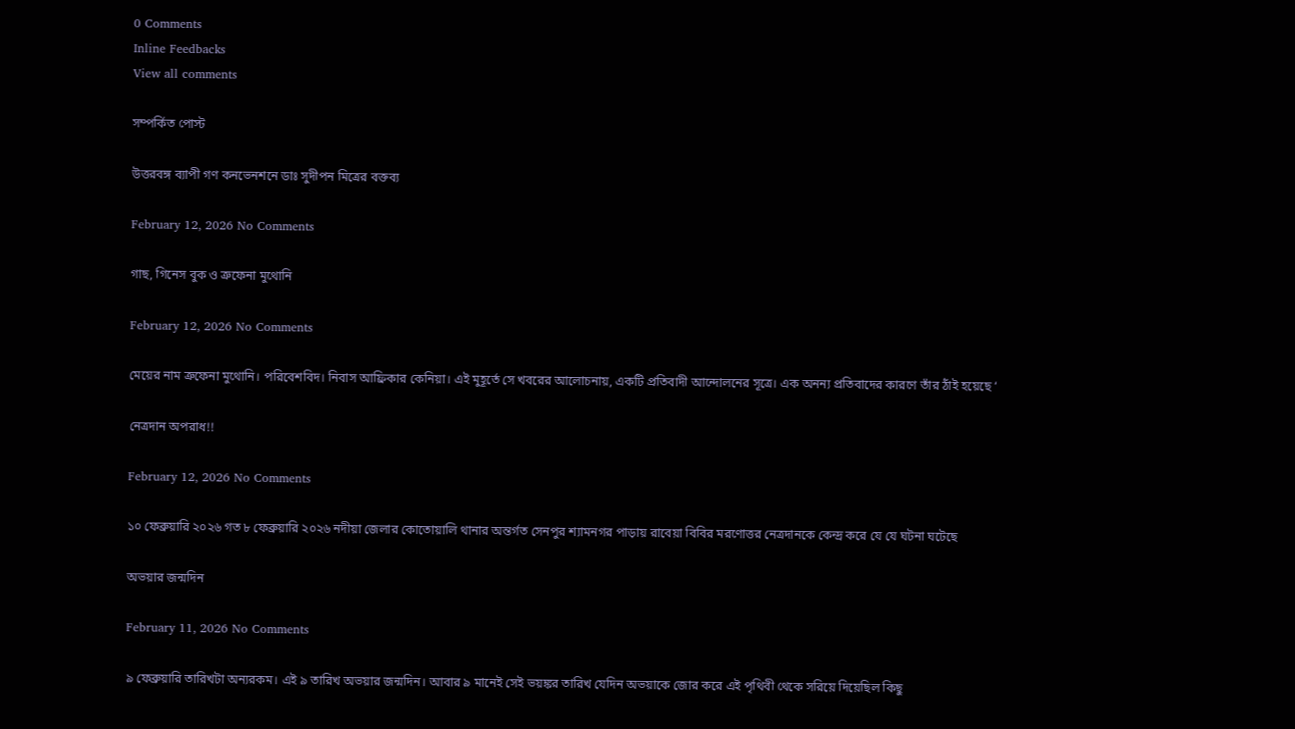0 Comments
Inline Feedbacks
View all comments

সম্পর্কিত পোস্ট

উত্তরবঙ্গ ব্যাপী গণ কনভেনশনে ডাঃ সুদীপন মিত্রের বক্তব্য

February 12, 2026 No Comments

গাছ, গিনেস বুক ও ত্রুফেনা মুথোনি

February 12, 2026 No Comments

মেয়ের নাম ত্রুফেনা মুথোনি। পরিবেশবিদ। নিবাস আফ্রিকার কেনিয়া। এই মুহূর্তে সে খবরের আলোচনায়, একটি প্রতিবাদী আন্দোলনের সূত্রে। এক অনন্য প্রতিবাদের কারণে তাঁর ঠাঁই হয়েছে ‘

নেত্রদান অপরাধ!!

February 12, 2026 No Comments

১০ ফেব্রুয়ারি ২০২৬ গত ৮ ফেব্রুয়ারি ২০২৬ নদীয়া জেলার কোতোয়ালি থানার অন্তর্গত সেনপুর শ্যামনগর পাড়ায় রাবেয়া বিবির মরণোত্তর নেত্রদানকে কেন্দ্র করে যে যে ঘটনা ঘটেছে

অভয়ার জন্মদিন

February 11, 2026 No Comments

৯ ফেব্রুয়ারি তারিখটা অন্যরকম। এই ৯ তারিখ অভয়ার জন্মদিন। আবার ৯ মানেই সেই ভয়ঙ্কর তারিখ যেদিন অভয়াকে জোর করে এই পৃথিবী থেকে সরিয়ে দিয়েছিল কিছু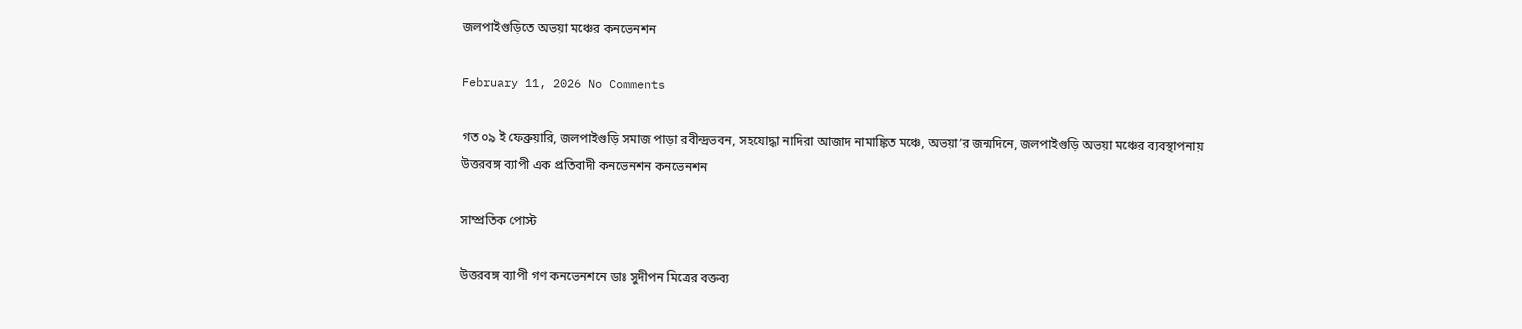জলপাইগুড়িতে অভয়া মঞ্চের কনভেনশন

February 11, 2026 No Comments

গত ০৯ ই ফেব্রুয়ারি, জলপাইগুড়ি সমাজ পাড়া রবীন্দ্রভবন, সহযোদ্ধা নাদিরা আজাদ নামাঙ্কিত মঞ্চে, অভয়া’র জন্মদিনে, জলপাইগুড়ি অভয়া মঞ্চের ব্যবস্থাপনায় উত্তরবঙ্গ ব্যাপী এক প্রতিবাদী কনভেনশন কনভেনশন

সাম্প্রতিক পোস্ট

উত্তরবঙ্গ ব্যাপী গণ কনভেনশনে ডাঃ সুদীপন মিত্রের বক্তব্য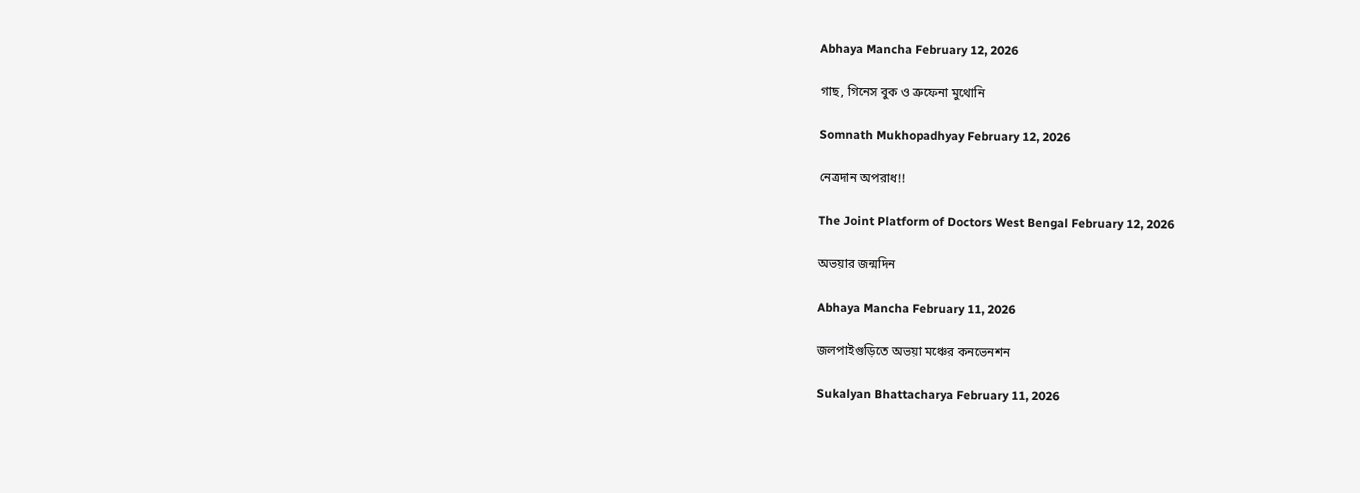Abhaya Mancha February 12, 2026

গাছ, গিনেস বুক ও ত্রুফেনা মুথোনি

Somnath Mukhopadhyay February 12, 2026

নেত্রদান অপরাধ!!

The Joint Platform of Doctors West Bengal February 12, 2026

অভয়ার জন্মদিন

Abhaya Mancha February 11, 2026

জলপাইগুড়িতে অভয়া মঞ্চের কনভেনশন

Sukalyan Bhattacharya February 11, 2026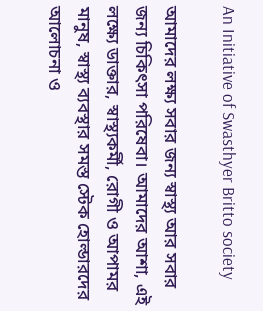An Initiative of Swasthyer Britto society

আমাদের লক্ষ্য সবার জন্য স্বাস্থ্য আর সবার জন্য চিকিৎসা পরিষেবা। আমাদের আশা, এই লক্ষ্যে ডাক্তার, স্বাস্থ্যকর্মী, রোগী ও আপামর মানুষ, স্বাস্থ্য ব্যবস্থার সমস্ত স্টেক হোল্ডারদের আলোচনা ও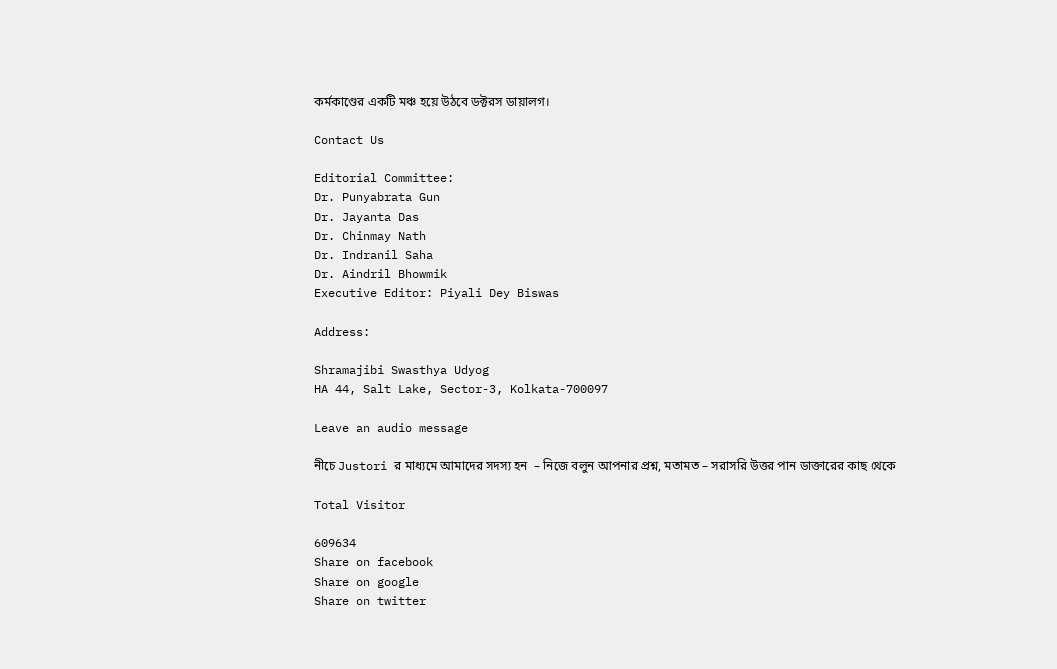কর্মকাণ্ডের একটি মঞ্চ হয়ে উঠবে ডক্টরস ডায়ালগ।

Contact Us

Editorial Committee:
Dr. Punyabrata Gun
Dr. Jayanta Das
Dr. Chinmay Nath
Dr. Indranil Saha
Dr. Aindril Bhowmik
Executive Editor: Piyali Dey Biswas

Address:

Shramajibi Swasthya Udyog
HA 44, Salt Lake, Sector-3, Kolkata-700097

Leave an audio message

নীচে Justori র মাধ্যমে আমাদের সদস্য হন  – নিজে বলুন আপনার প্রশ্ন, মতামত – সরাসরি উত্তর পান ডাক্তারের কাছ থেকে

Total Visitor

609634
Share on facebook
Share on google
Share on twitter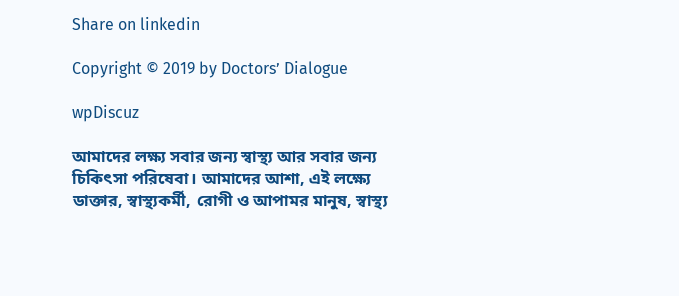Share on linkedin

Copyright © 2019 by Doctors’ Dialogue

wpDiscuz

আমাদের লক্ষ্য সবার জন্য স্বাস্থ্য আর সবার জন্য চিকিৎসা পরিষেবা। আমাদের আশা, এই লক্ষ্যে ডাক্তার, স্বাস্থ্যকর্মী, রোগী ও আপামর মানুষ, স্বাস্থ্য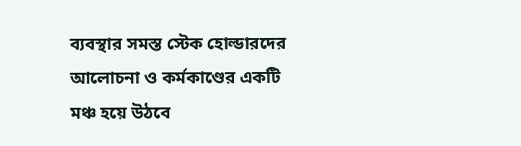ব্যবস্থার সমস্ত স্টেক হোল্ডারদের আলোচনা ও কর্মকাণ্ডের একটি মঞ্চ হয়ে উঠবে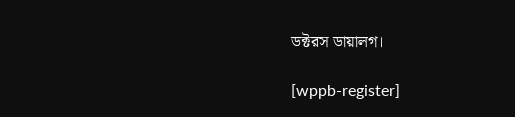ডক্টরস ডায়ালগ।

[wppb-register]